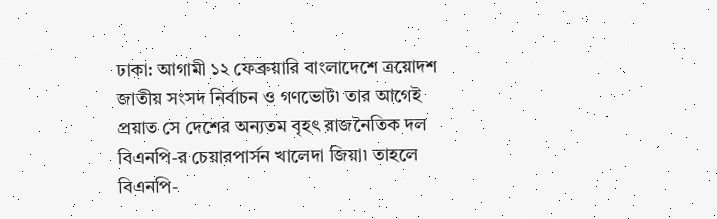ঢাকা: আগামী ১২ ফেব্রুয়ারি বাংলাদেশে ত্রয়োদশ জাতীয় সংসদ নির্বাচন ও গণভোট৷ তার আগেই প্রয়াত সে দেশের অন্যতম বৃহৎ রাজনৈতিক দল বিএনপি-র চেয়ারপার্সন খালেদা জিয়া৷ তাহলে বিএনপি-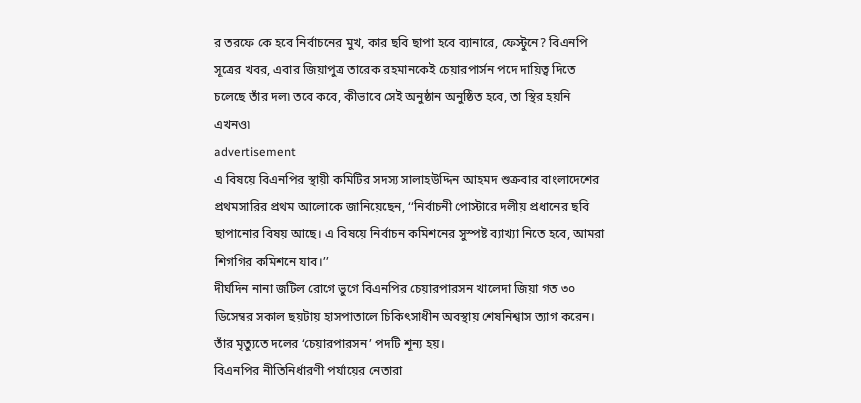র তরফে কে হবে নির্বাচনের মুখ, কার ছবি ছাপা হবে ব্যানারে, ফেস্টুনে? বিএনপি সূত্রের খবর, এবার জিয়াপুত্র তারেক রহমানকেই চেয়ারপার্সন পদে দায়িত্ব দিতে চলেছে তাঁর দল৷ তবে কবে, কীভাবে সেই অনুষ্ঠান অনুষ্ঠিত হবে, তা স্থির হয়নি এখনও৷
advertisement
এ বিষয়ে বিএনপির স্থায়ী কমিটির সদস্য সালাহউদ্দিন আহমদ শুক্রবার বাংলাদেশের প্রথমসারির প্রথম আলোকে জানিয়েছেন, ‘‘নির্বাচনী পোস্টারে দলীয় প্রধানের ছবি ছাপানোর বিষয় আছে। এ বিষয়ে নির্বাচন কমিশনের সুস্পষ্ট ব্যাখ্যা নিতে হবে, আমরা শিগগির কমিশনে যাব।’’
দীর্ঘদিন নানা জটিল রোগে ভুগে বিএনপির চেয়ারপারসন খালেদা জিয়া গত ৩০ ডিসেম্বর সকাল ছয়টায় হাসপাতালে চিকিৎসাধীন অবস্থায় শেষনিশ্বাস ত্যাগ করেন। তাঁর মৃত্যুতে দলের ‘চেয়ারপারসন’ পদটি শূন্য হয়।
বিএনপির নীতিনির্ধারণী পর্যায়ের নেতারা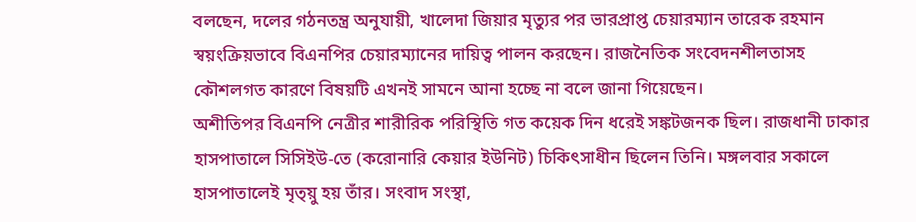বলছেন, দলের গঠনতন্ত্র অনুযায়ী, খালেদা জিয়ার মৃত্যুর পর ভারপ্রাপ্ত চেয়ারম্যান তারেক রহমান স্বয়ংক্রিয়ভাবে বিএনপির চেয়ারম্যানের দায়িত্ব পালন করছেন। রাজনৈতিক সংবেদনশীলতাসহ কৌশলগত কারণে বিষয়টি এখনই সামনে আনা হচ্ছে না বলে জানা গিয়েছেন।
অশীতিপর বিএনপি নেত্রীর শারীরিক পরিস্থিতি গত কয়েক দিন ধরেই সঙ্কটজনক ছিল। রাজধানী ঢাকার হাসপাতালে সিসিইউ-তে (করোনারি কেয়ার ইউনিট) চিকিৎসাধীন ছিলেন তিনি। মঙ্গলবার সকালে হাসপাতালেই মৃত্য়ু হয় তাঁর। সংবাদ সংস্থা,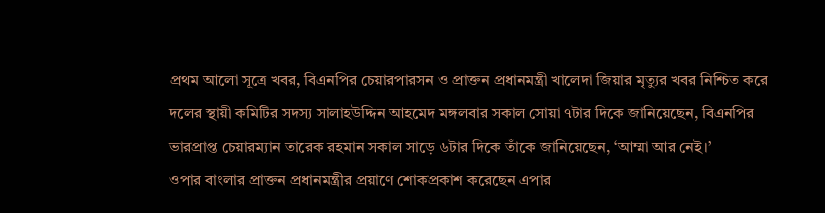প্রথম আলো সূত্রে খবর, বিএনপির চেয়ারপারসন ও প্রাক্তন প্রধানমন্ত্রী খালেদা জিয়ার মৃত্যুর খবর নিশ্চিত করে দলের স্থায়ী কমিটির সদস্য সালাহউদ্দিন আহমেদ মঙ্গলবার সকাল সোয়া ৭টার দিকে জানিয়েছেন, বিএনপির ভারপ্রাপ্ত চেয়ারম্যান তারেক রহমান সকাল সাড়ে ৬টার দিকে তাঁকে জানিয়েছেন, ‘আম্মা আর নেই।’
ওপার বাংলার প্রাক্তন প্রধানমন্ত্রীর প্রয়াণে শোকপ্রকাশ করেছেন এপার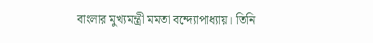বাংলার মুখ্যমন্ত্রী মমতা বন্দ্যোপাধ্যায়। তিনি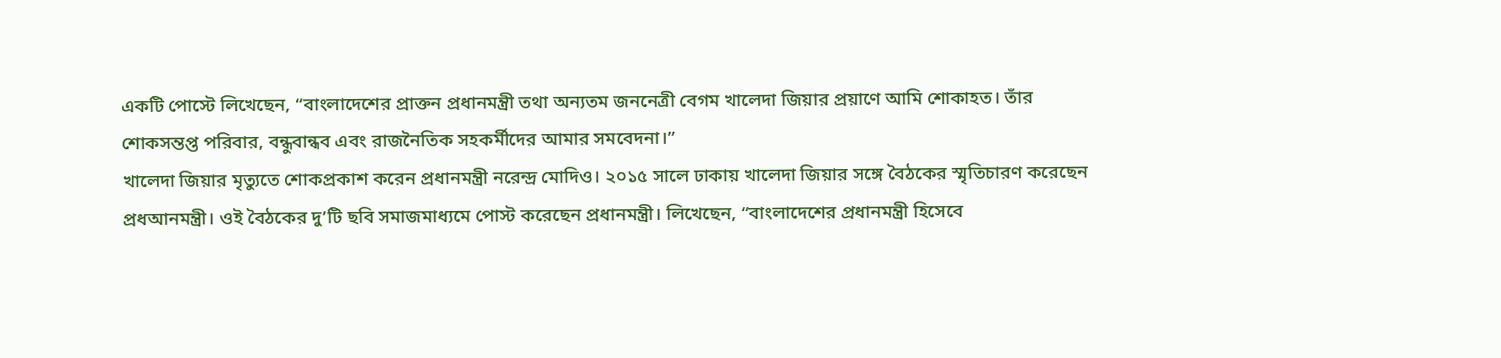একটি পোস্টে লিখেছেন, “বাংলাদেশের প্রাক্তন প্রধানমন্ত্রী তথা অন্যতম জননেত্রী বেগম খালেদা জিয়ার প্রয়াণে আমি শোকাহত। তাঁর শোকসন্তপ্ত পরিবার, বন্ধুবান্ধব এবং রাজনৈতিক সহকর্মীদের আমার সমবেদনা।”
খালেদা জিয়ার মৃত্যুতে শোকপ্রকাশ করেন প্রধানমন্ত্রী নরেন্দ্র মোদিও। ২০১৫ সালে ঢাকায় খালেদা জিয়ার সঙ্গে বৈঠকের স্মৃতিচারণ করেছেন প্রধআনমন্ত্রী। ওই বৈঠকের দু’টি ছবি সমাজমাধ্যমে পোস্ট করেছেন প্রধানমন্ত্রী। লিখেছেন, “বাংলাদেশের প্রধানমন্ত্রী হিসেবে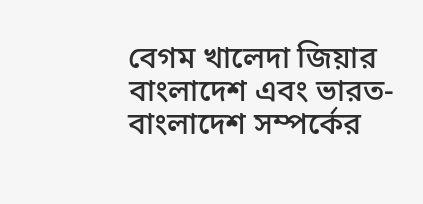বেগম খালেদা জিয়ার বাংলাদেশ এবং ভারত-বাংলাদেশ সম্পর্কের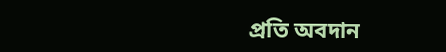প্রতি অবদান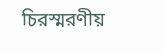চিরস্মরণীয়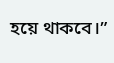হয়ে থাকবে।”